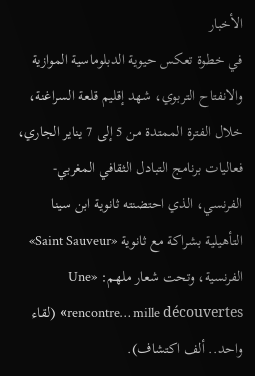الأخبار
في خطوة تعكس حيوية الدبلوماسية الموازية والانفتاح التربوي، شهد إقليم قلعة السراغنة، خلال الفترة الممتدة من 5 إلى 7 يناير الجاري، فعاليات برنامج التبادل الثقافي المغربي- الفرنسي، الذي احتضنته ثانوية ابن سينا التأهيلية بشراكة مع ثانوية «Saint Sauveur» الفرنسية، وتحت شعار ملهم: «Une rencontre… mille découvertes» (لقاء واحد.. ألف اكتشاف).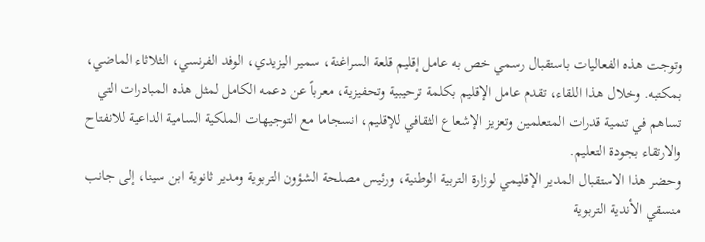وتوجت هذه الفعاليات باستقبال رسمي خص به عامل إقليم قلعة السراغنة، سمير اليزيدي، الوفد الفرنسي، الثلاثاء الماضي، بمكتبه. وخلال هذا اللقاء، تقدم عامل الإقليم بكلمة ترحيبية وتحفيزية، معرباً عن دعمه الكامل لمثل هذه المبادرات التي تساهم في تنمية قدرات المتعلمين وتعزيز الإشعاع الثقافي للإقليم، انسجاما مع التوجيهات الملكية السامية الداعية للانفتاح والارتقاء بجودة التعليم.
وحضر هذا الاستقبال المدير الإقليمي لوزارة التربية الوطنية، ورئيس مصلحة الشؤون التربوية ومدير ثانوية ابن سينا، إلى جانب منسقي الأندية التربوية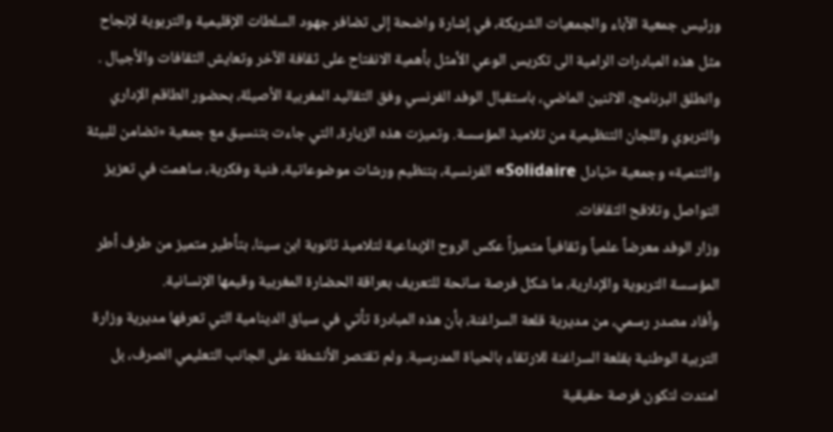ورئيس جمعية الآباء والجمعيات الشريكة، في إشارة واضحة إلى تضافر جهود السلطات الإقليمية والتربوية لإنجاح مثل هذه المبادرات الرامية الى تكريس الوعي الأمثل بأهمية الانفتاح على ثقافة الآخر وتعايش الثقافات والأجيال .
وانطلق البرنامج، الاثنين الماضي، باستقبال الوفد الفرنسي وفق التقاليد المغربية الأصيلة، بحضور الطاقم الإداري والتربوي واللجان التنظيمية من تلاميذ المؤسسة. وتميزت هذه الزيارة، التي جاءت بتنسيق مع جمعية «تضامن للبيئة والتنمية» وجمعية «تبادل Solidaire» الفرنسية، بتنظيم ورشات موضوعاتية، فنية وفكرية، ساهمت في تعزيز التواصل وتلاقح الثقافات.
وزار الوفد معرضاً علمياً وثقافياً متميزاً عكس الروح الإبداعية لتلاميذ ثانوية ابن سينا، بتأطير متميز من طرف أطر المؤسسة التربوية والإدارية، ما شكل فرصة سانحة للتعريف بعراقة الحضارة المغربية وقيمها الإنسانية.
وأفاد مصدر رسمي، من مديرية قلعة السراغنة، بأن هذه المبادرة تأتي في سياق الدينامية التي تعرفها مديرية وزارة التربية الوطنية بقلعة السراغنة للارتقاء بالحياة المدرسية. ولم تقتصر الأنشطة على الجانب التعليمي الصرف، بل امتدت لتكون فرصة حقيقية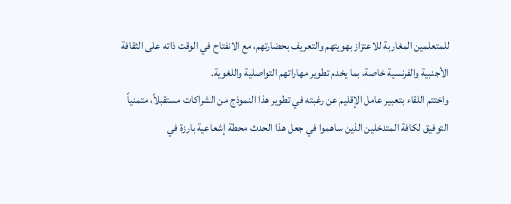للمتعلمين المغاربة للاعتزاز بهويتهم والتعريف بحضارتهم، مع الانفتاح في الوقت ذاته على الثقافة الأجنبية والفرنسية خاصة، بما يخدم تطوير مهاراتهم التواصلية واللغوية.
واختتم اللقاء بتعبير عامل الإقليم عن رغبته في تطوير هذا النموذج من الشراكات مستقبلاً، متمنياً التوفيق لكافة المتدخلين الذين ساهموا في جعل هذا الحدث محطة إشعاعية بارزة في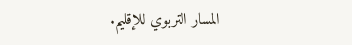المسار التربوي للإقليم.